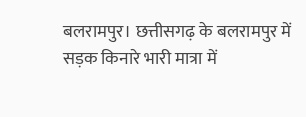बलरामपुर। छत्तीसगढ़ के बलरामपुर में सड़क किनारे भारी मात्रा में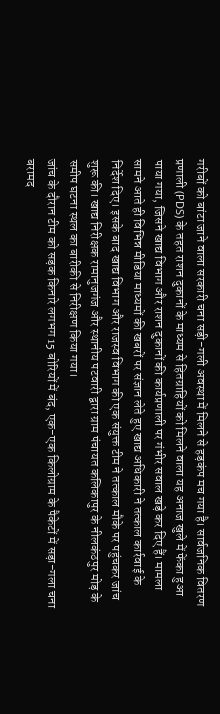गरीबों को बांटा जाने वाला सरकारी चना सड़ी-गली अवस्था में मिलने से हड़कंप मच गया है। सार्वजनिक वितरण प्रणाली (PDS) के तहत राशन दुकानों के माध्यम से हितग्राहियों को मिलने वाला यह अनाज खुले में फेंका हुआ पाया गया, जिसने खाद्य विभाग और राशन दुकानों की कार्यप्रणाली पर गंभीर सवाल खड़े कर दिए हैं। मामला सामने आते ही विभिन्न मीडिया माध्यमों की खबरों पर संज्ञान लेते हुए खाद्य अधिकारी ने तत्काल कार्रवाई के निर्देश दिए। इसके बाद खाद्य विभाग और राजस्व विभाग की एक संयुक्त टीम ने तत्काल मौके पर पहुंचकर जांच शुरू की। खाद्य निरीक्षक रामानुजगंज और स्थानीय पटवारी द्वारा ग्राम पंचायत कलिकापुर के नीलकंठपुर मोड़ के समीप घटना स्थल का बारीकी से निरीक्षण किया गया।
जांच के दौरान टीम को सड़क किनारे लगभग 15 बोरियों में बंद, एक-एक किलोग्राम के पैकेटों में सड़ा-गला चना बरामद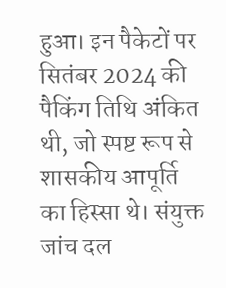हुआ। इन पैकेटों पर सितंबर 2024 की पैकिंग तिथि अंकित थी, जो स्पष्ट रूप से शासकीय आपूर्ति का हिस्सा थे। संयुक्त जांच दल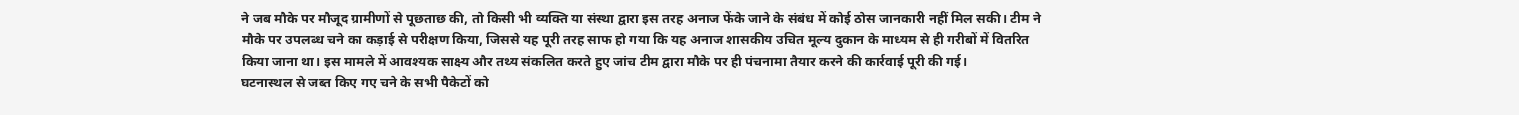ने जब मौके पर मौजूद ग्रामीणों से पूछताछ की, तो किसी भी व्यक्ति या संस्था द्वारा इस तरह अनाज फेंके जाने के संबंध में कोई ठोस जानकारी नहीं मिल सकी। टीम ने मौके पर उपलब्ध चने का कड़ाई से परीक्षण किया, जिससे यह पूरी तरह साफ हो गया कि यह अनाज शासकीय उचित मूल्य दुकान के माध्यम से ही गरीबों में वितरित किया जाना था। इस मामले में आवश्यक साक्ष्य और तथ्य संकलित करते हुए जांच टीम द्वारा मौके पर ही पंचनामा तैयार करने की कार्रवाई पूरी की गई।
घटनास्थल से जब्त किए गए चने के सभी पैकेटों को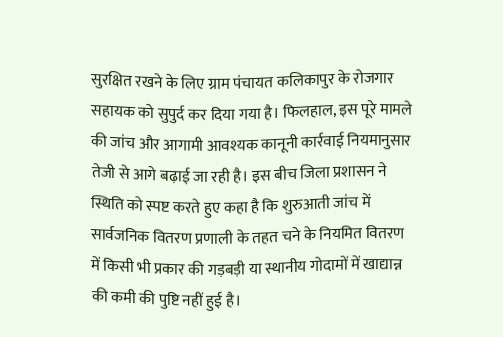सुरक्षित रखने के लिए ग्राम पंचायत कलिकापुर के रोजगार सहायक को सुपुर्द कर दिया गया है। फिलहाल, इस पूरे मामले की जांच और आगामी आवश्यक कानूनी कार्रवाई नियमानुसार तेजी से आगे बढ़ाई जा रही है। इस बीच जिला प्रशासन ने स्थिति को स्पष्ट करते हुए कहा है कि शुरुआती जांच में सार्वजनिक वितरण प्रणाली के तहत चने के नियमित वितरण में किसी भी प्रकार की गड़बड़ी या स्थानीय गोदामों में खाद्यान्न की कमी की पुष्टि नहीं हुई है।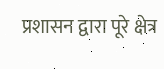प्रशासन द्वारा पूरे क्षेत्र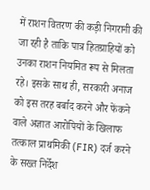में राशन वितरण की कड़ी निगरानी की जा रही है ताकि पात्र हितग्राहियों को उनका राशन नियमित रूप से मिलता रहे। इसके साथ ही, सरकारी अनाज को इस तरह बर्बाद करने और फेंकने वाले अज्ञात आरोपियों के खिलाफ तत्काल प्राथमिकी (FIR) दर्ज करने के सख्त निर्देश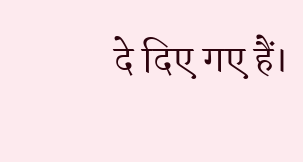दे दिए गए हैं।